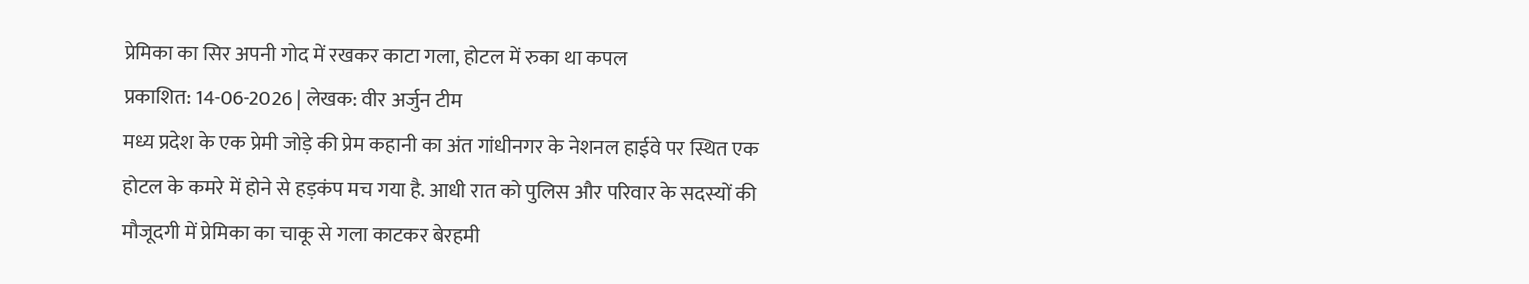प्रेमिका का सिर अपनी गोद में रखकर काटा गला, होटल में रुका था कपल
प्रकाशित: 14-06-2026 | लेखक: वीर अर्जुन टीम
मध्य प्रदेश के एक प्रेमी जोड़े की प्रेम कहानी का अंत गांधीनगर के नेशनल हाईवे पर स्थित एक होटल के कमरे में होने से हड़कंप मच गया है. आधी रात को पुलिस और परिवार के सदस्यों की मौजूदगी में प्रेमिका का चाकू से गला काटकर बेरहमी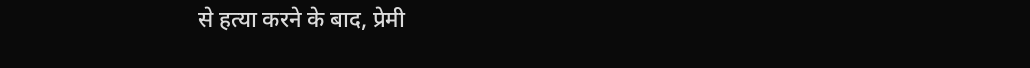से हत्या करने के बाद, प्रेमी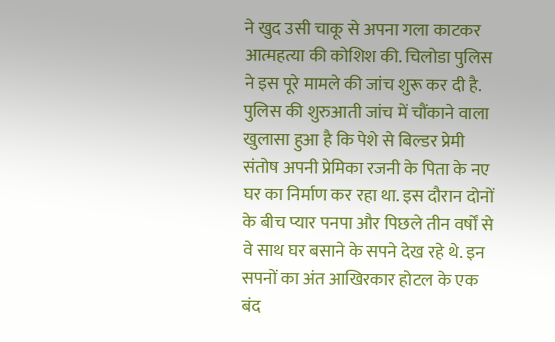ने खुद उसी चाकू से अपना गला काटकर आत्महत्या की कोशिश की. चिलोडा पुलिस ने इस पूरे मामले की जांच शुरू कर दी है.
पुलिस की शुरुआती जांच में चौंकाने वाला खुलासा हुआ है कि पेशे से बिल्डर प्रेमी संतोष अपनी प्रेमिका रजनी के पिता के नए घर का निर्माण कर रहा था. इस दौरान दोनों के बीच प्यार पनपा और पिछले तीन वर्षों से वे साथ घर बसाने के सपने देख रहे थे. इन सपनों का अंत आखिरकार होटल के एक बंद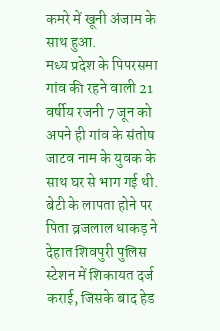कमरे में खूनी अंजाम के साथ हुआ.
मध्य प्रदेश के पिपरसमा गांव की रहने वाली 21 वर्षीय रजनी 7 जून को अपने ही गांव के संतोष जाटव नाम के युवक के साथ घर से भाग गई थी. बेटी के लापता होने पर पिता व्रजलाल धाकड़ ने देहात शिवपुरी पुलिस स्टेशन में शिकायत दर्ज कराई, जिसके बाद हेड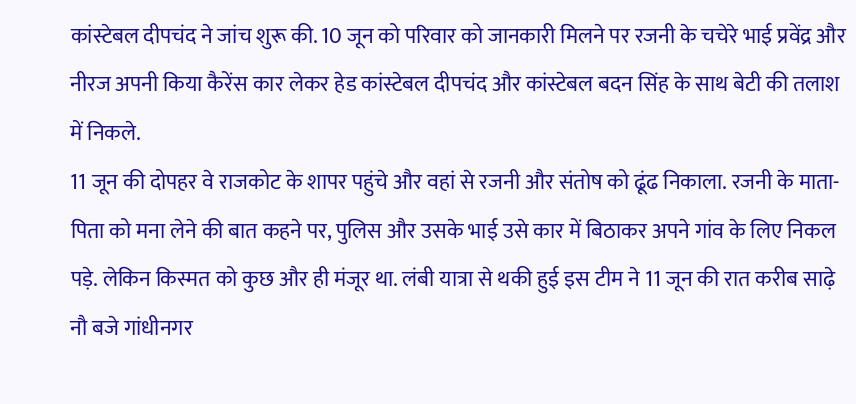कांस्टेबल दीपचंद ने जांच शुरू की. 10 जून को परिवार को जानकारी मिलने पर रजनी के चचेरे भाई प्रवेंद्र और नीरज अपनी किया कैरेंस कार लेकर हेड कांस्टेबल दीपचंद और कांस्टेबल बदन सिंह के साथ बेटी की तलाश में निकले.
11 जून की दोपहर वे राजकोट के शापर पहुंचे और वहां से रजनी और संतोष को ढूंढ निकाला. रजनी के माता-पिता को मना लेने की बात कहने पर, पुलिस और उसके भाई उसे कार में बिठाकर अपने गांव के लिए निकल पड़े. लेकिन किस्मत को कुछ और ही मंजूर था. लंबी यात्रा से थकी हुई इस टीम ने 11 जून की रात करीब साढ़े नौ बजे गांधीनगर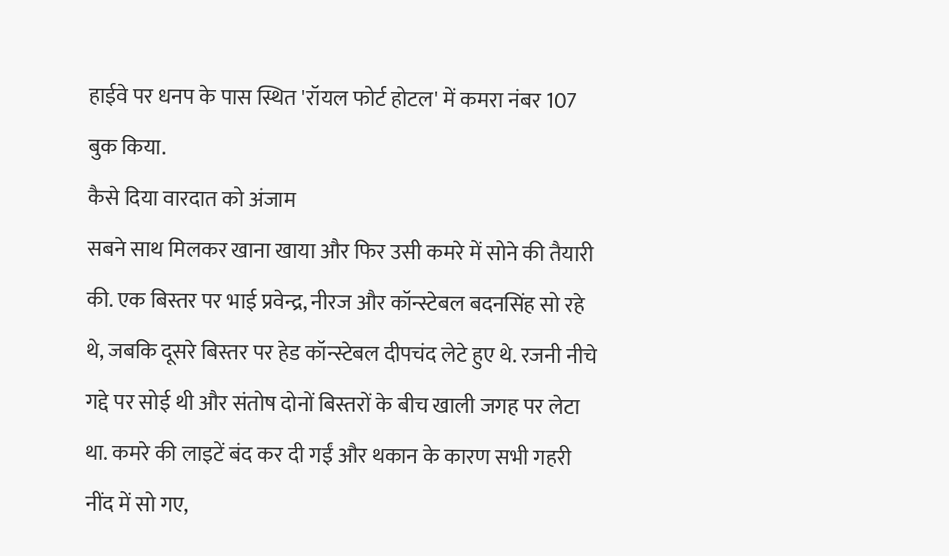हाईवे पर धनप के पास स्थित 'रॉयल फोर्ट होटल' में कमरा नंबर 107 बुक किया.
कैसे दिया वारदात को अंजाम
सबने साथ मिलकर खाना खाया और फिर उसी कमरे में सोने की तैयारी की. एक बिस्तर पर भाई प्रवेन्द्र, नीरज और कॉन्स्टेबल बदनसिंह सो रहे थे, जबकि दूसरे बिस्तर पर हेड कॉन्स्टेबल दीपचंद लेटे हुए थे. रजनी नीचे गद्दे पर सोई थी और संतोष दोनों बिस्तरों के बीच खाली जगह पर लेटा था. कमरे की लाइटें बंद कर दी गईं और थकान के कारण सभी गहरी नींद में सो गए,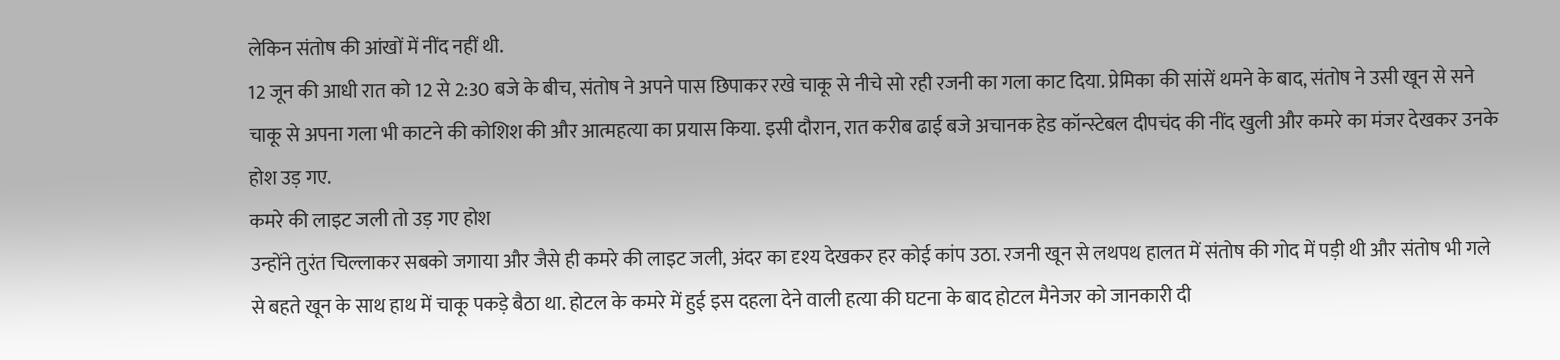लेकिन संतोष की आंखों में नींद नहीं थी.
12 जून की आधी रात को 12 से 2:30 बजे के बीच, संतोष ने अपने पास छिपाकर रखे चाकू से नीचे सो रही रजनी का गला काट दिया. प्रेमिका की सांसें थमने के बाद, संतोष ने उसी खून से सने चाकू से अपना गला भी काटने की कोशिश की और आत्महत्या का प्रयास किया. इसी दौरान, रात करीब ढाई बजे अचानक हेड कॉन्स्टेबल दीपचंद की नींद खुली और कमरे का मंजर देखकर उनके होश उड़ गए.
कमरे की लाइट जली तो उड़ गए होश
उन्होंने तुरंत चिल्लाकर सबको जगाया और जैसे ही कमरे की लाइट जली, अंदर का दृश्य देखकर हर कोई कांप उठा. रजनी खून से लथपथ हालत में संतोष की गोद में पड़ी थी और संतोष भी गले से बहते खून के साथ हाथ में चाकू पकड़े बैठा था. होटल के कमरे में हुई इस दहला देने वाली हत्या की घटना के बाद होटल मैनेजर को जानकारी दी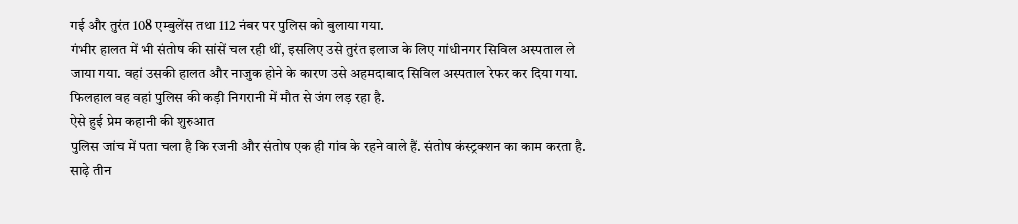गई और तुरंत 108 एम्बुलेंस तथा 112 नंबर पर पुलिस को बुलाया गया.
गंभीर हालत में भी संतोष की सांसें चल रही थीं, इसलिए उसे तुरंत इलाज के लिए गांधीनगर सिविल अस्पताल ले जाया गया. वहां उसकी हालत और नाजुक होने के कारण उसे अहमदाबाद सिविल अस्पताल रेफर कर दिया गया. फिलहाल वह वहां पुलिस की कड़ी निगरानी में मौत से जंग लड़ रहा है.
ऐसे हुई प्रेम कहानी की शुरुआत
पुलिस जांच में पता चला है कि रजनी और संतोष एक ही गांव के रहने वाले हैं. संतोष कंस्ट्रक्शन का काम करता है. साढ़े तीन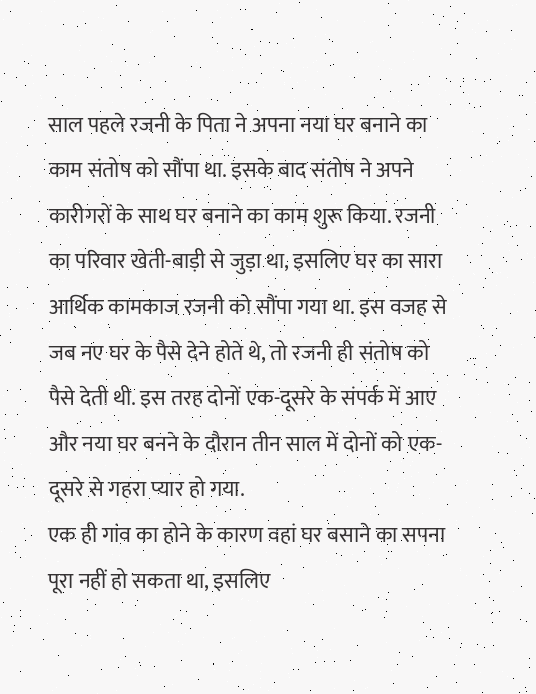साल पहले रजनी के पिता ने अपना नया घर बनाने का काम संतोष को सौंपा था. इसके बाद संतोष ने अपने कारीगरों के साथ घर बनाने का काम शुरू किया. रजनी का परिवार खेती-बाड़ी से जुड़ा था, इसलिए घर का सारा आर्थिक कामकाज रजनी को सौंपा गया था. इस वजह से जब नए घर के पैसे देने होते थे, तो रजनी ही संतोष को पैसे देती थी. इस तरह दोनों एक-दूसरे के संपर्क में आए और नया घर बनने के दौरान तीन साल में दोनों को एक-दूसरे से गहरा प्यार हो गया.
एक ही गांव का होने के कारण वहां घर बसाने का सपना पूरा नहीं हो सकता था, इसलिए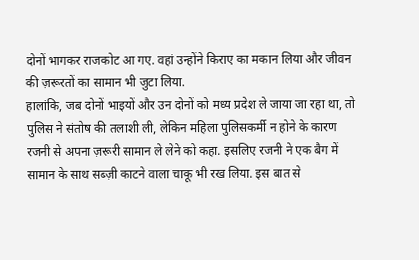दोनों भागकर राजकोट आ गए. वहां उन्होंने किराए का मकान लिया और जीवन की ज़रूरतों का सामान भी जुटा लिया.
हालांकि, जब दोनों भाइयों और उन दोनों को मध्य प्रदेश ले जाया जा रहा था, तो पुलिस ने संतोष की तलाशी ली, लेकिन महिला पुलिसकर्मी न होने के कारण रजनी से अपना ज़रूरी सामान ले लेने को कहा. इसलिए रजनी ने एक बैग में सामान के साथ सब्ज़ी काटने वाला चाकू भी रख लिया. इस बात से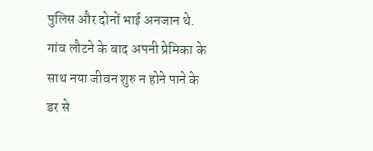पुलिस और दोनों भाई अनजान थे. गांव लौटने के बाद अपनी प्रेमिका के साथ नया जीवन शुरु न होने पाने के डर से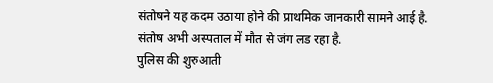संतोषने यह कदम उठाया होने की प्राथमिक जानकारी सामने आई है. संतोष अभी अस्पताल में मौत से जंग लड रहा है.
पुलिस की शुरुआती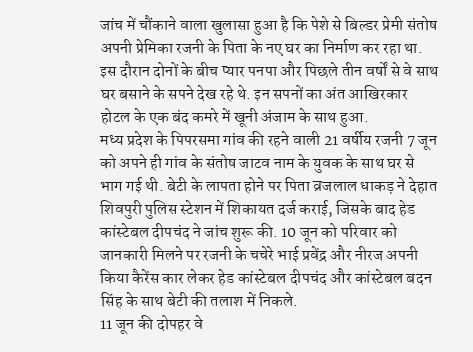जांच में चौंकाने वाला खुलासा हुआ है कि पेशे से बिल्डर प्रेमी संतोष अपनी प्रेमिका रजनी के पिता के नए घर का निर्माण कर रहा था. इस दौरान दोनों के बीच प्यार पनपा और पिछले तीन वर्षों से वे साथ घर बसाने के सपने देख रहे थे. इन सपनों का अंत आखिरकार होटल के एक बंद कमरे में खूनी अंजाम के साथ हुआ.
मध्य प्रदेश के पिपरसमा गांव की रहने वाली 21 वर्षीय रजनी 7 जून को अपने ही गांव के संतोष जाटव नाम के युवक के साथ घर से भाग गई थी. बेटी के लापता होने पर पिता व्रजलाल धाकड़ ने देहात शिवपुरी पुलिस स्टेशन में शिकायत दर्ज कराई, जिसके बाद हेड कांस्टेबल दीपचंद ने जांच शुरू की. 10 जून को परिवार को जानकारी मिलने पर रजनी के चचेरे भाई प्रवेंद्र और नीरज अपनी किया कैरेंस कार लेकर हेड कांस्टेबल दीपचंद और कांस्टेबल बदन सिंह के साथ बेटी की तलाश में निकले.
11 जून की दोपहर वे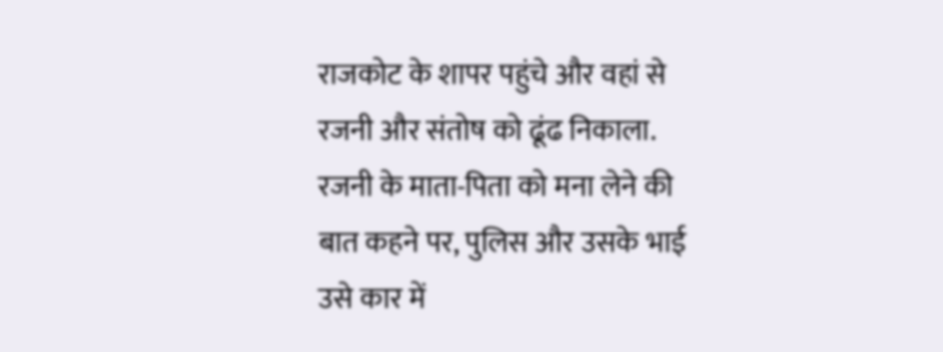राजकोट के शापर पहुंचे और वहां से रजनी और संतोष को ढूंढ निकाला. रजनी के माता-पिता को मना लेने की बात कहने पर, पुलिस और उसके भाई उसे कार में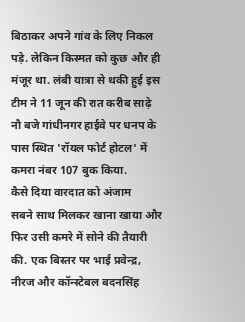बिठाकर अपने गांव के लिए निकल पड़े. लेकिन किस्मत को कुछ और ही मंजूर था. लंबी यात्रा से थकी हुई इस टीम ने 11 जून की रात करीब साढ़े नौ बजे गांधीनगर हाईवे पर धनप के पास स्थित 'रॉयल फोर्ट होटल' में कमरा नंबर 107 बुक किया.
कैसे दिया वारदात को अंजाम
सबने साथ मिलकर खाना खाया और फिर उसी कमरे में सोने की तैयारी की. एक बिस्तर पर भाई प्रवेन्द्र, नीरज और कॉन्स्टेबल बदनसिंह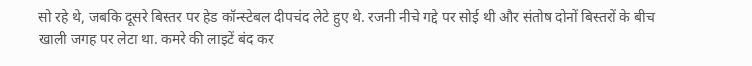सो रहे थे, जबकि दूसरे बिस्तर पर हेड कॉन्स्टेबल दीपचंद लेटे हुए थे. रजनी नीचे गद्दे पर सोई थी और संतोष दोनों बिस्तरों के बीच खाली जगह पर लेटा था. कमरे की लाइटें बंद कर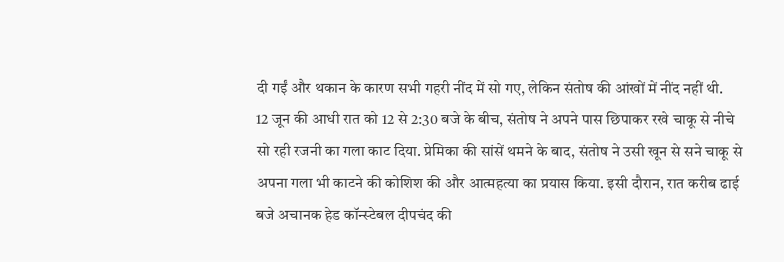दी गईं और थकान के कारण सभी गहरी नींद में सो गए, लेकिन संतोष की आंखों में नींद नहीं थी.
12 जून की आधी रात को 12 से 2:30 बजे के बीच, संतोष ने अपने पास छिपाकर रखे चाकू से नीचे सो रही रजनी का गला काट दिया. प्रेमिका की सांसें थमने के बाद, संतोष ने उसी खून से सने चाकू से अपना गला भी काटने की कोशिश की और आत्महत्या का प्रयास किया. इसी दौरान, रात करीब ढाई बजे अचानक हेड कॉन्स्टेबल दीपचंद की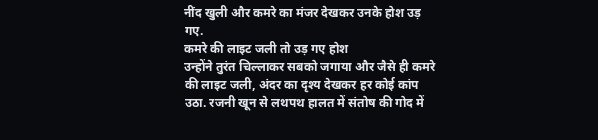नींद खुली और कमरे का मंजर देखकर उनके होश उड़ गए.
कमरे की लाइट जली तो उड़ गए होश
उन्होंने तुरंत चिल्लाकर सबको जगाया और जैसे ही कमरे की लाइट जली, अंदर का दृश्य देखकर हर कोई कांप उठा. रजनी खून से लथपथ हालत में संतोष की गोद में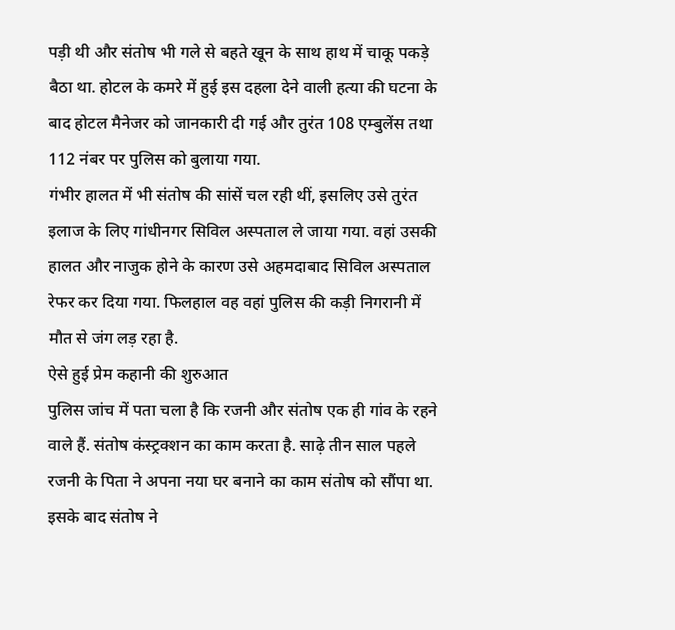पड़ी थी और संतोष भी गले से बहते खून के साथ हाथ में चाकू पकड़े बैठा था. होटल के कमरे में हुई इस दहला देने वाली हत्या की घटना के बाद होटल मैनेजर को जानकारी दी गई और तुरंत 108 एम्बुलेंस तथा 112 नंबर पर पुलिस को बुलाया गया.
गंभीर हालत में भी संतोष की सांसें चल रही थीं, इसलिए उसे तुरंत इलाज के लिए गांधीनगर सिविल अस्पताल ले जाया गया. वहां उसकी हालत और नाजुक होने के कारण उसे अहमदाबाद सिविल अस्पताल रेफर कर दिया गया. फिलहाल वह वहां पुलिस की कड़ी निगरानी में मौत से जंग लड़ रहा है.
ऐसे हुई प्रेम कहानी की शुरुआत
पुलिस जांच में पता चला है कि रजनी और संतोष एक ही गांव के रहने वाले हैं. संतोष कंस्ट्रक्शन का काम करता है. साढ़े तीन साल पहले रजनी के पिता ने अपना नया घर बनाने का काम संतोष को सौंपा था. इसके बाद संतोष ने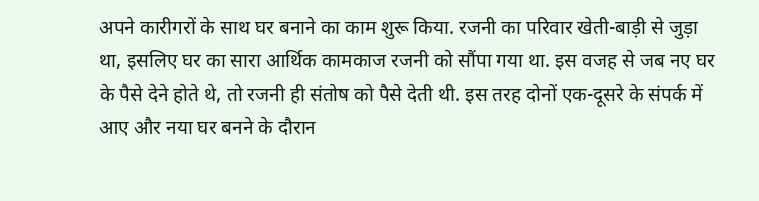अपने कारीगरों के साथ घर बनाने का काम शुरू किया. रजनी का परिवार खेती-बाड़ी से जुड़ा था, इसलिए घर का सारा आर्थिक कामकाज रजनी को सौंपा गया था. इस वजह से जब नए घर के पैसे देने होते थे, तो रजनी ही संतोष को पैसे देती थी. इस तरह दोनों एक-दूसरे के संपर्क में आए और नया घर बनने के दौरान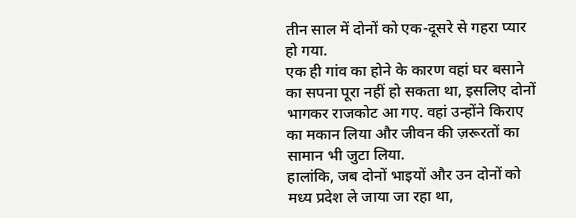तीन साल में दोनों को एक-दूसरे से गहरा प्यार हो गया.
एक ही गांव का होने के कारण वहां घर बसाने का सपना पूरा नहीं हो सकता था, इसलिए दोनों भागकर राजकोट आ गए. वहां उन्होंने किराए का मकान लिया और जीवन की ज़रूरतों का सामान भी जुटा लिया.
हालांकि, जब दोनों भाइयों और उन दोनों को मध्य प्रदेश ले जाया जा रहा था,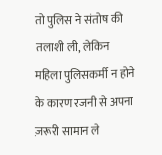तो पुलिस ने संतोष की तलाशी ली, लेकिन महिला पुलिसकर्मी न होने के कारण रजनी से अपना ज़रूरी सामान ले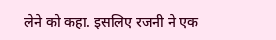लेने को कहा. इसलिए रजनी ने एक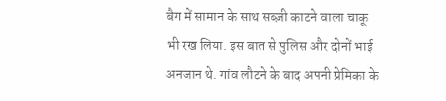बैग में सामान के साथ सब्ज़ी काटने वाला चाकू भी रख लिया. इस बात से पुलिस और दोनों भाई अनजान थे. गांव लौटने के बाद अपनी प्रेमिका के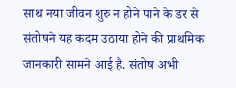साथ नया जीवन शुरु न होने पाने के डर से संतोषने यह कदम उठाया होने की प्राथमिक जानकारी सामने आई है. संतोष अभी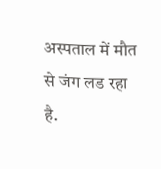अस्पताल में मौत से जंग लड रहा है.